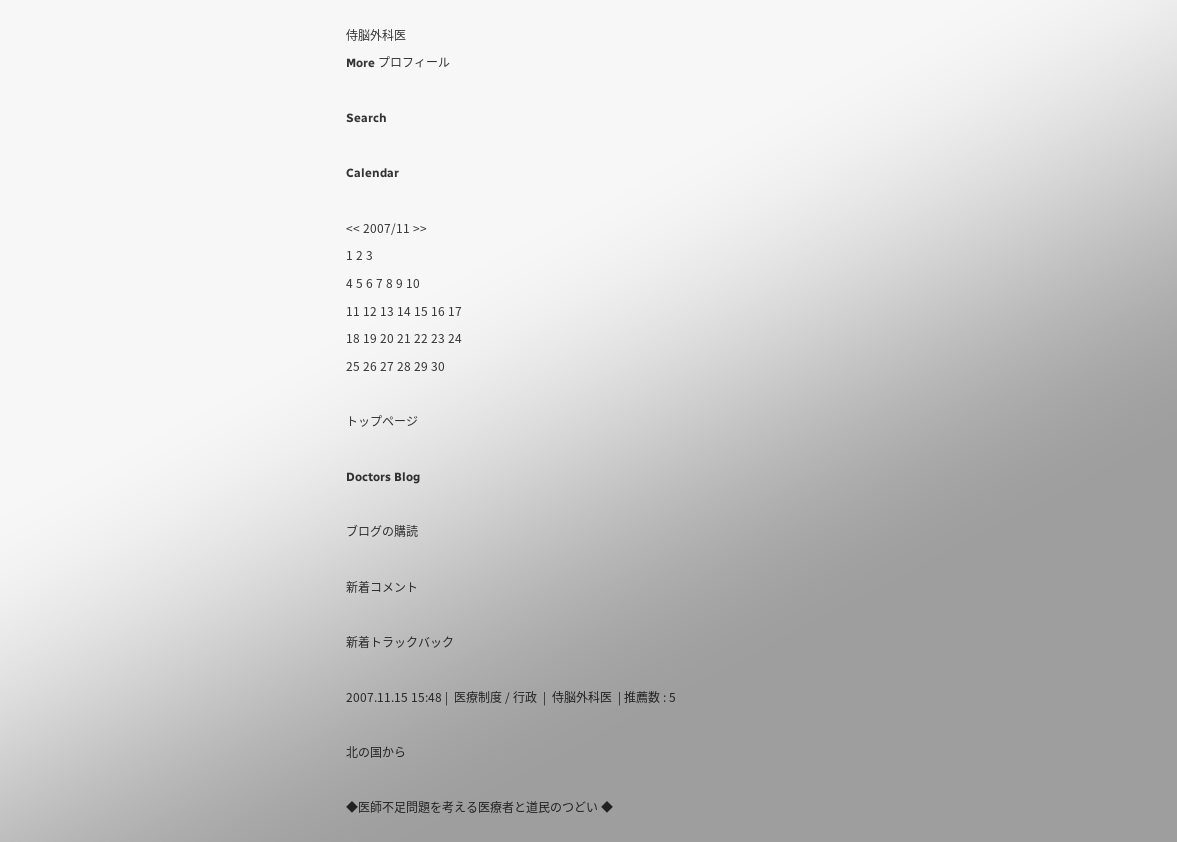侍脳外科医
More プロフィール

Search

Calendar

<< 2007/11 >>
1 2 3
4 5 6 7 8 9 10
11 12 13 14 15 16 17
18 19 20 21 22 23 24
25 26 27 28 29 30

トップページ

Doctors Blog

ブログの購読

新着コメント

新着トラックバック

2007.11.15 15:48 |  医療制度 / 行政  |  侍脳外科医  | 推薦数 : 5

北の国から

◆医師不足問題を考える医療者と道民のつどい ◆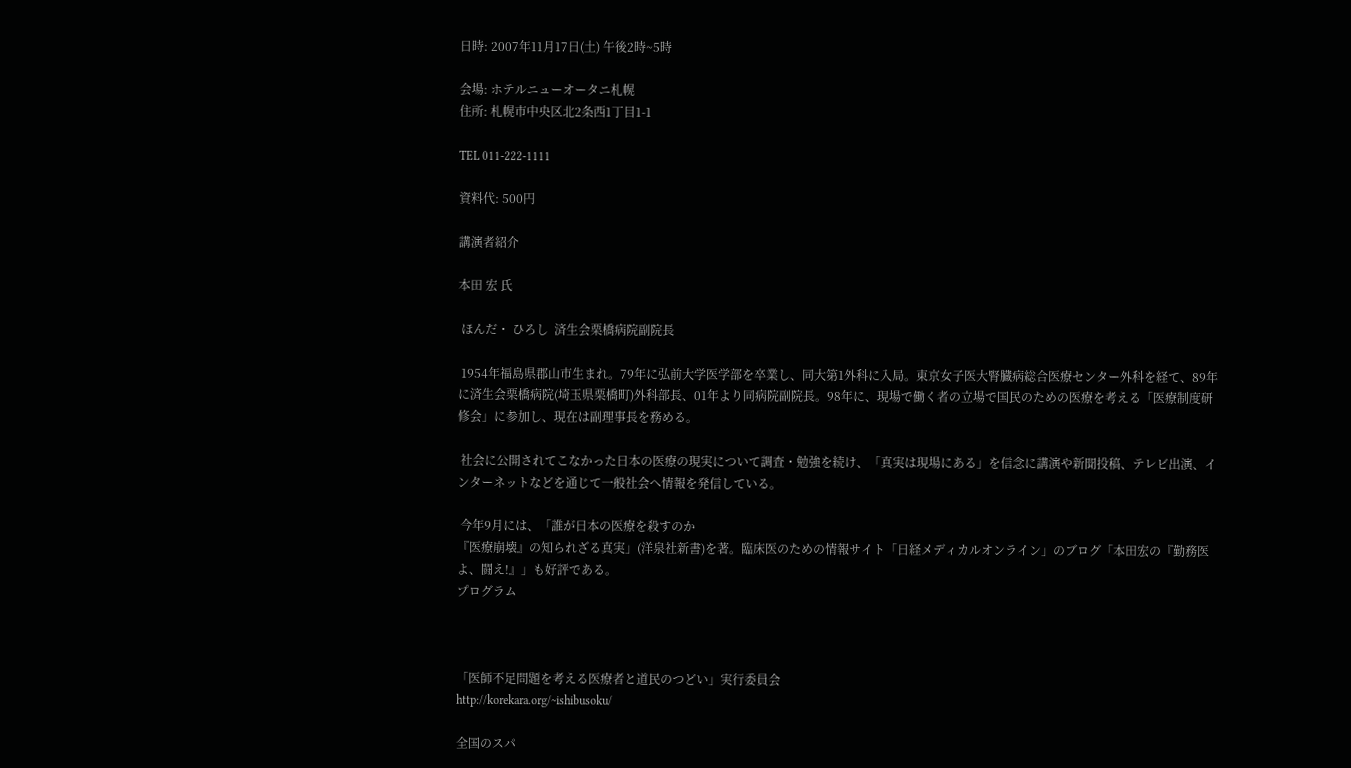日時: 2007年11月17日(土) 午後2時~5時

会場: ホテルニューオータニ札幌
住所: 札幌市中央区北2条西1丁目1-1

TEL 011-222-1111

資料代: 500円

講演者紹介

本田 宏 氏

 ほんだ・ ひろし  済生会栗橋病院副院長

 1954年福島県郡山市生まれ。79年に弘前大学医学部を卒業し、同大第1外科に入局。東京女子医大腎臓病総合医療センター外科を経て、89年に済生会栗橋病院(埼玉県栗橋町)外科部長、01年より同病院副院長。98年に、現場で働く者の立場で国民のための医療を考える「医療制度研修会」に参加し、現在は副理事長を務める。

 社会に公開されてこなかった日本の医療の現実について調査・勉強を続け、「真実は現場にある」を信念に講演や新聞投稿、テレビ出演、インターネットなどを通じて一般社会へ情報を発信している。

 今年9月には、「誰が日本の医療を殺すのか
『医療崩壊』の知られざる真実」(洋泉社新書)を著。臨床医のための情報サイト「日経メディカルオンライン」のブログ「本田宏の『勤務医よ、闘え!』」も好評である。
プログラム



「医師不足問題を考える医療者と道民のつどい」実行委員会
http://korekara.org/~ishibusoku/

全国のスパ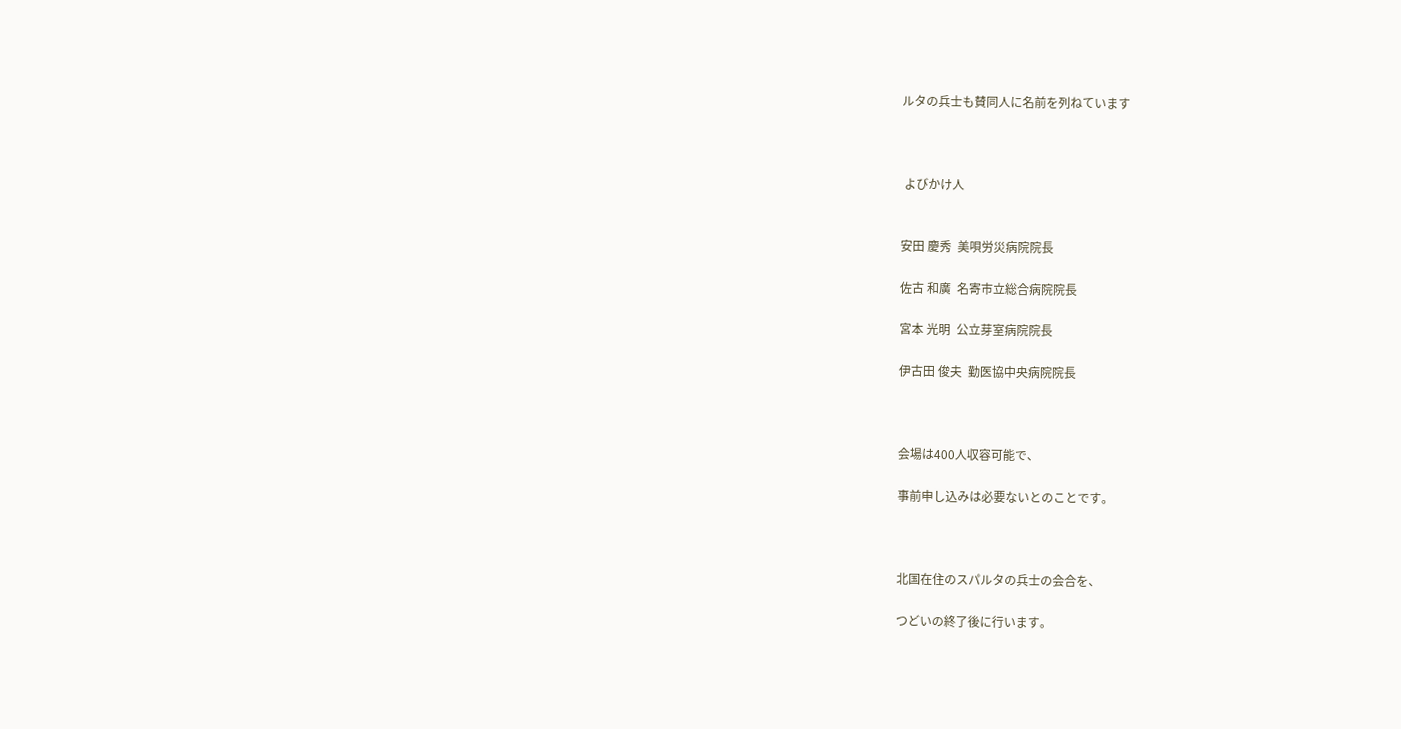ルタの兵士も賛同人に名前を列ねています



 よびかけ人


安田 慶秀  美唄労災病院院長

佐古 和廣  名寄市立総合病院院長

宮本 光明  公立芽室病院院長

伊古田 俊夫  勤医協中央病院院長



会場は400人収容可能で、

事前申し込みは必要ないとのことです。



北国在住のスパルタの兵士の会合を、

つどいの終了後に行います。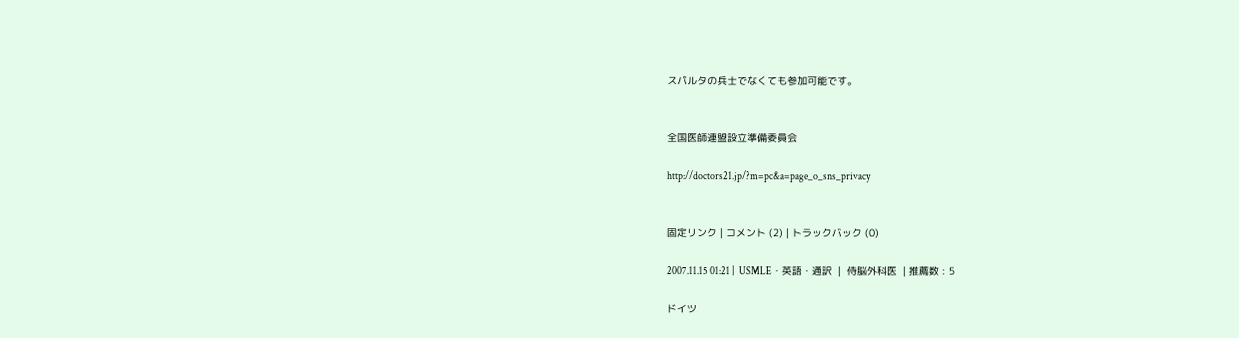スパルタの兵士でなくても参加可能です。


全国医師連盟設立準備委員会

http://doctors21.jp/?m=pc&a=page_o_sns_privacy


固定リンク | コメント (2) | トラックバック (0)

2007.11.15 01:21 |  USMLE・英語・通訳  |  侍脳外科医  | 推薦数 : 5

ドイツ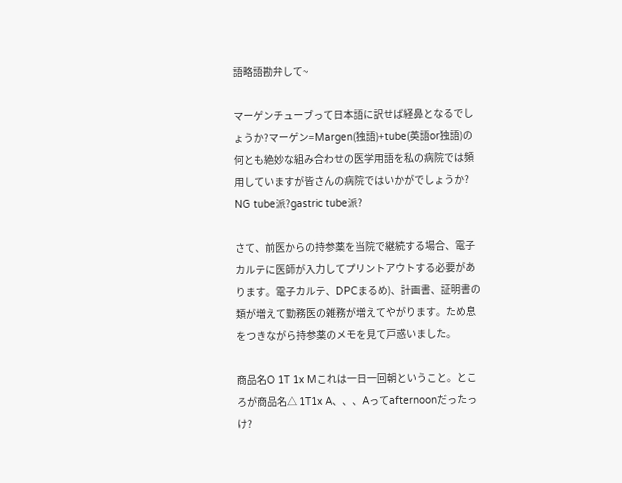語略語勘弁して~

マーゲンチューブって日本語に訳せば経鼻となるでしょうか?マーゲン=Margen(独語)+tube(英語or独語)の何とも絶妙な組み合わせの医学用語を私の病院では頻用していますが皆さんの病院ではいかがでしょうか? NG tube派?gastric tube派?

さて、前医からの持参薬を当院で継続する場合、電子カルテに医師が入力してプリントアウトする必要があります。電子カルテ、DPCまるめ)、計画書、証明書の類が増えて勤務医の雑務が増えてやがります。ため息をつきながら持参薬のメモを見て戸惑いました。

商品名O 1T 1x Mこれは一日一回朝ということ。ところが商品名△ 1T1x A、、、Aってafternoonだったっけ?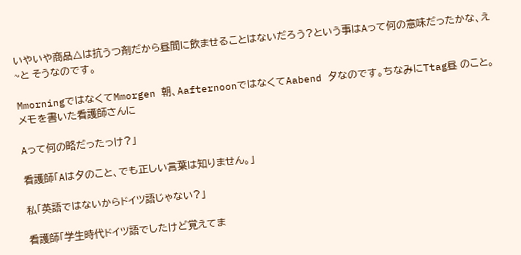いやいや商品△は抗うつ剤だから昼間に飲ませることはないだろう?という事はAって何の意味だったかな、え~と そうなのです。

MmorningではなくてMmorgen 朝、AafternoonではなくてAabend 夕なのです。ちなみにTtag昼 のこと。メモを書いた看護師さんに

Aって何の略だったっけ?」

看護師「Aは夕のこと、でも正しい言葉は知りません。」

私「英語ではないからドイツ語じゃない?」

看護師「学生時代ドイツ語でしたけど覚えてま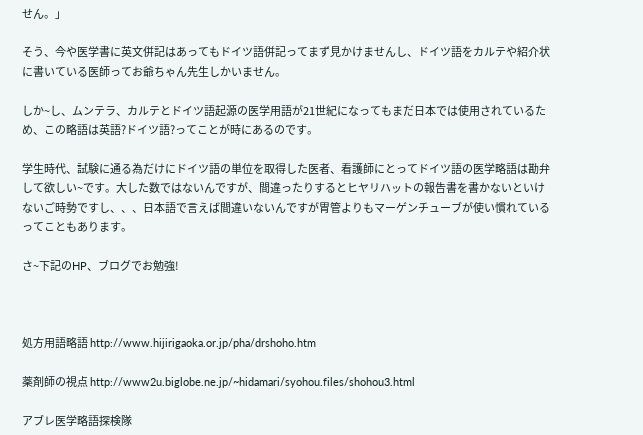せん。」

そう、今や医学書に英文併記はあってもドイツ語併記ってまず見かけませんし、ドイツ語をカルテや紹介状に書いている医師ってお爺ちゃん先生しかいません。

しか~し、ムンテラ、カルテとドイツ語起源の医学用語が21世紀になってもまだ日本では使用されているため、この略語は英語?ドイツ語?ってことが時にあるのです。

学生時代、試験に通る為だけにドイツ語の単位を取得した医者、看護師にとってドイツ語の医学略語は勘弁して欲しい~です。大した数ではないんですが、間違ったりするとヒヤリハットの報告書を書かないといけないご時勢ですし、、、日本語で言えば間違いないんですが胃管よりもマーゲンチューブが使い慣れているってこともあります。

さ~下記のHP、ブログでお勉強!



処方用語略語 http://www.hijirigaoka.or.jp/pha/drshoho.htm

薬剤師の視点 http://www2u.biglobe.ne.jp/~hidamari/syohou.files/shohou3.html

アブレ医学略語探検隊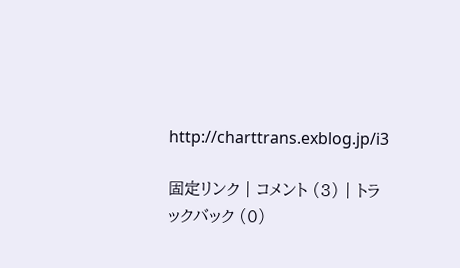http://charttrans.exblog.jp/i3

固定リンク | コメント (3) | トラックバック (0)